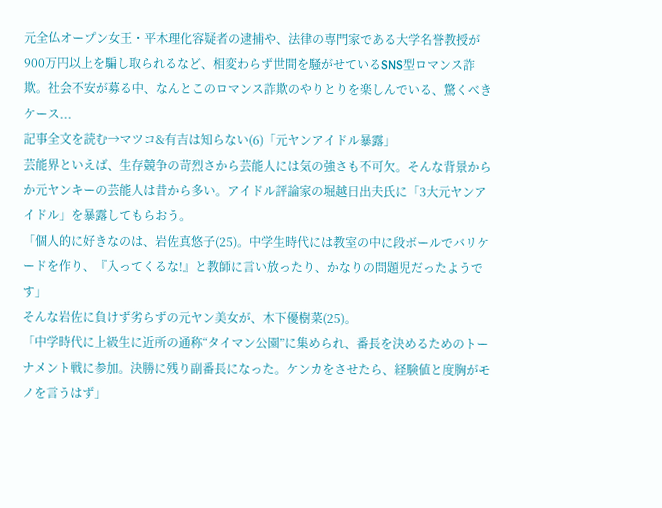元全仏オープン女王・平木理化容疑者の逮捕や、法律の専門家である大学名誉教授が900万円以上を騙し取られるなど、相変わらず世間を騒がせているSNS型ロマンス詐欺。社会不安が募る中、なんとこのロマンス詐欺のやりとりを楽しんでいる、驚くべきケース...
記事全文を読む→マツコ&有吉は知らない(6)「元ヤンアイドル暴露」
芸能界といえば、生存競争の苛烈さから芸能人には気の強さも不可欠。そんな背景からか元ヤンキーの芸能人は昔から多い。アイドル評論家の堀越日出夫氏に「3大元ヤンアイドル」を暴露してもらおう。
「個人的に好きなのは、岩佐真悠子(25)。中学生時代には教室の中に段ボールでバリケードを作り、『入ってくるな!』と教師に言い放ったり、かなりの問題児だったようです」
そんな岩佐に負けず劣らずの元ヤン美女が、木下優樹菜(25)。
「中学時代に上級生に近所の通称“タイマン公園”に集められ、番長を決めるためのトーナメント戦に参加。決勝に残り副番長になった。ケンカをさせたら、経験値と度胸がモノを言うはず」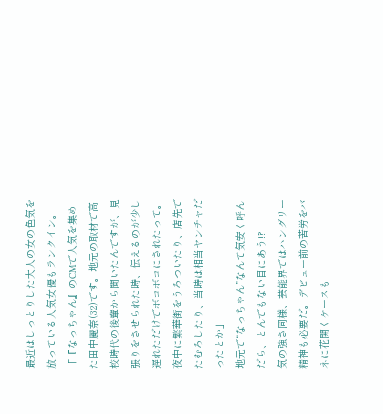最近はしっとりした大人の女の色気を放っている人気女優もランクイン。
「『なっちゃん』のCMで人気を集めた田中麗奈(32)です。地元の取材で高校時代の後輩から聞いたんですが、見張りをさせられた時、伝えるのが少し遅れただけでボコボコにされたって。夜中に繁華街をうろついたり、店先でたむろしたり、当時は相当ヤンチャだったとか」
地元で“なっちゃん”なんて気安く呼んだら、とんでもない目にあう!?
気の強さ同様、芸能界ではハングリー精神も必要だ。デビュー前の苦労をバネに花開くケースも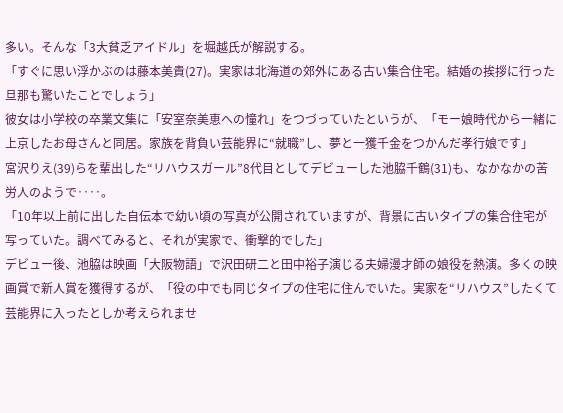多い。そんな「3大貧乏アイドル」を堀越氏が解説する。
「すぐに思い浮かぶのは藤本美貴(27)。実家は北海道の郊外にある古い集合住宅。結婚の挨拶に行った旦那も驚いたことでしょう」
彼女は小学校の卒業文集に「安室奈美恵への憧れ」をつづっていたというが、「モー娘時代から一緒に上京したお母さんと同居。家族を背負い芸能界に“就職”し、夢と一獲千金をつかんだ孝行娘です」
宮沢りえ(39)らを輩出した“リハウスガール”8代目としてデビューした池脇千鶴(31)も、なかなかの苦労人のようで‥‥。
「10年以上前に出した自伝本で幼い頃の写真が公開されていますが、背景に古いタイプの集合住宅が写っていた。調べてみると、それが実家で、衝撃的でした」
デビュー後、池脇は映画「大阪物語」で沢田研二と田中裕子演じる夫婦漫才師の娘役を熱演。多くの映画賞で新人賞を獲得するが、「役の中でも同じタイプの住宅に住んでいた。実家を“リハウス”したくて芸能界に入ったとしか考えられませ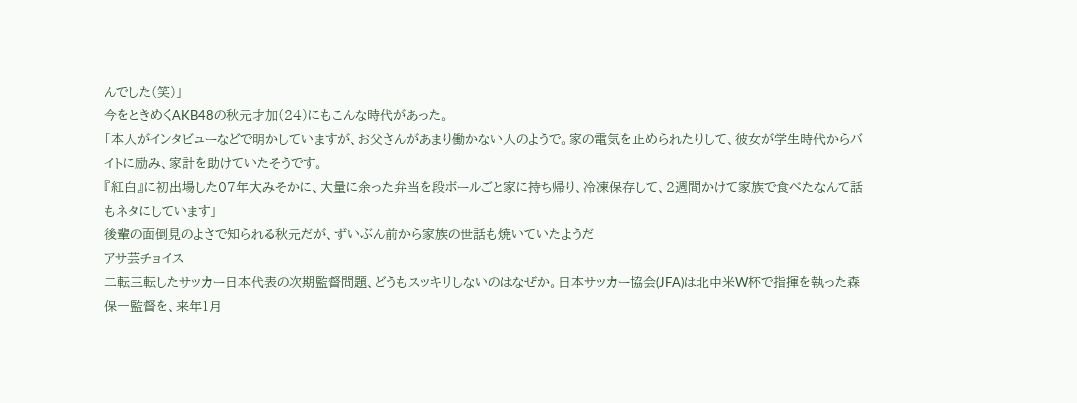んでした(笑)」
今をときめくAKB48の秋元才加(24)にもこんな時代があった。
「本人がインタビューなどで明かしていますが、お父さんがあまり働かない人のようで。家の電気を止められたりして、彼女が学生時代からバイトに励み、家計を助けていたそうです。
『紅白』に初出場した07年大みそかに、大量に余った弁当を段ボールごと家に持ち帰り、冷凍保存して、2週間かけて家族で食べたなんて話もネタにしています」
後輩の面倒見のよさで知られる秋元だが、ずいぶん前から家族の世話も焼いていたようだ
アサ芸チョイス
二転三転したサッカー日本代表の次期監督問題、どうもスッキリしないのはなぜか。日本サッカー協会(JFA)は北中米W杯で指揮を執った森保一監督を、来年1月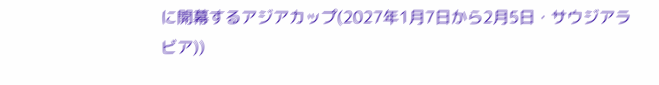に開幕するアジアカップ(2027年1月7日から2月5日・サウジアラビア))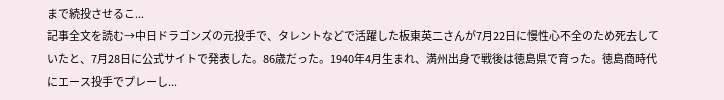まで続投させるこ...
記事全文を読む→中日ドラゴンズの元投手で、タレントなどで活躍した板東英二さんが7月22日に慢性心不全のため死去していたと、7月28日に公式サイトで発表した。86歳だった。1940年4月生まれ、満州出身で戦後は徳島県で育った。徳島商時代にエース投手でプレーし...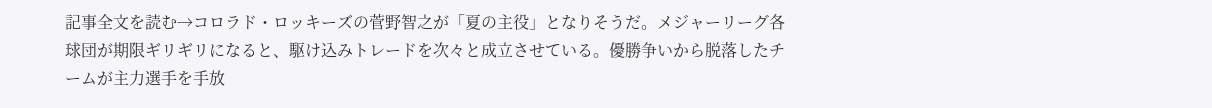記事全文を読む→コロラド・ロッキーズの菅野智之が「夏の主役」となりそうだ。メジャーリーグ各球団が期限ギリギリになると、駆け込みトレードを次々と成立させている。優勝争いから脱落したチームが主力選手を手放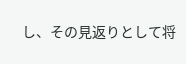し、その見返りとして将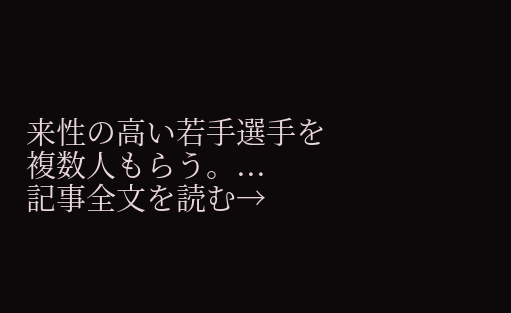来性の高い若手選手を複数人もらう。...
記事全文を読む→